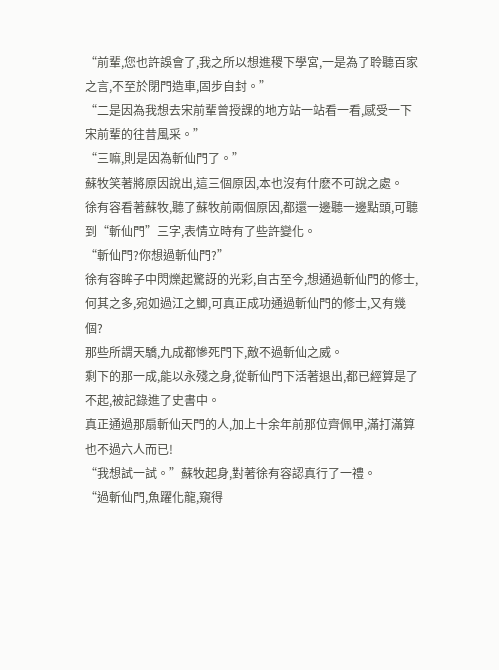“前輩,您也許誤會了,我之所以想進稷下學宮,一是為了聆聽百家之言,不至於閉門造車,固步自封。”
“二是因為我想去宋前輩曾授課的地方站一站看一看,感受一下宋前輩的往昔風采。”
“三嘛,則是因為斬仙門了。”
蘇牧笑著將原因說出,這三個原因,本也沒有什麽不可說之處。
徐有容看著蘇牧,聽了蘇牧前兩個原因,都還一邊聽一邊點頭,可聽到“斬仙門”三字,表情立時有了些許變化。
“斬仙門?你想過斬仙門?”
徐有容眸子中閃爍起驚訝的光彩,自古至今,想通過斬仙門的修士,何其之多,宛如過江之鯽,可真正成功通過斬仙門的修士,又有幾個?
那些所謂天驕,九成都慘死門下,敵不過斬仙之威。
剩下的那一成,能以永殘之身,從斬仙門下活著退出,都已經算是了不起,被記錄進了史書中。
真正通過那扇斬仙天門的人,加上十余年前那位齊佩甲,滿打滿算也不過六人而已!
“我想試一試。”蘇牧起身,對著徐有容認真行了一禮。
“過斬仙門,魚躍化龍,窺得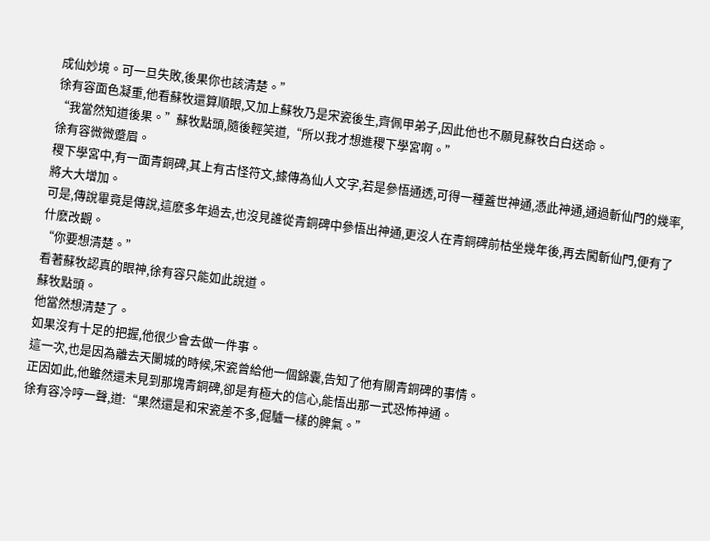成仙妙境。可一旦失敗,後果你也該清楚。”
徐有容面色凝重,他看蘇牧還算順眼,又加上蘇牧乃是宋瓷後生,齊佩甲弟子,因此他也不願見蘇牧白白送命。
“我當然知道後果。”蘇牧點頭,隨後輕笑道,“所以我才想進稷下學宮啊。”
徐有容微微蹙眉。
稷下學宮中,有一面青銅碑,其上有古怪符文,據傳為仙人文字,若是參悟通透,可得一種蓋世神通,憑此神通,通過斬仙門的幾率,將大大增加。
可是,傳說畢竟是傳說,這麽多年過去,也沒見誰從青銅碑中參悟出神通,更沒人在青銅碑前枯坐幾年後,再去闖斬仙門,便有了什麽改觀。
“你要想清楚。”
看著蘇牧認真的眼神,徐有容只能如此說道。
蘇牧點頭。
他當然想清楚了。
如果沒有十足的把握,他很少會去做一件事。
這一次,也是因為離去天闌城的時候,宋瓷曾給他一個錦囊,告知了他有關青銅碑的事情。
正因如此,他雖然還未見到那塊青銅碑,卻是有極大的信心,能悟出那一式恐怖神通。
徐有容冷哼一聲,道:“果然還是和宋瓷差不多,倔驢一樣的脾氣。”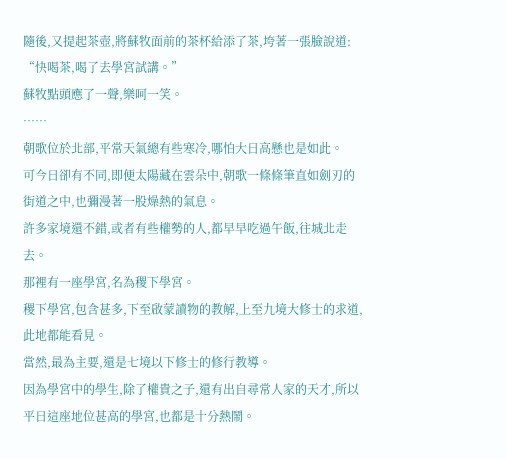隨後,又提起茶壺,將蘇牧面前的茶杯給添了茶,垮著一張臉說道:
“快喝茶,喝了去學宮試講。”
蘇牧點頭應了一聲,樂呵一笑。
……
朝歌位於北部,平常天氣總有些寒冷,哪怕大日高懸也是如此。
可今日卻有不同,即便太陽藏在雲朵中,朝歌一條條筆直如劍刃的街道之中,也彌漫著一股燥熱的氣息。
許多家境還不錯,或者有些權勢的人,都早早吃過午飯,往城北走去。
那裡有一座學宮,名為稷下學宮。
稷下學宮,包含甚多,下至啟蒙讀物的教解,上至九境大修士的求道,此地都能看見。
當然,最為主要,還是七境以下修士的修行教導。
因為學宮中的學生,除了權貴之子,還有出自尋常人家的天才,所以平日這座地位甚高的學宮,也都是十分熱鬧。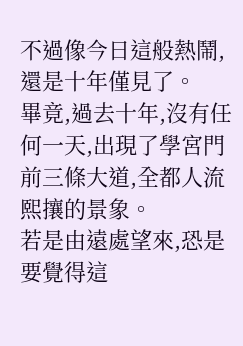不過像今日這般熱鬧,還是十年僅見了。
畢竟,過去十年,沒有任何一天,出現了學宮門前三條大道,全都人流熙攘的景象。
若是由遠處望來,恐是要覺得這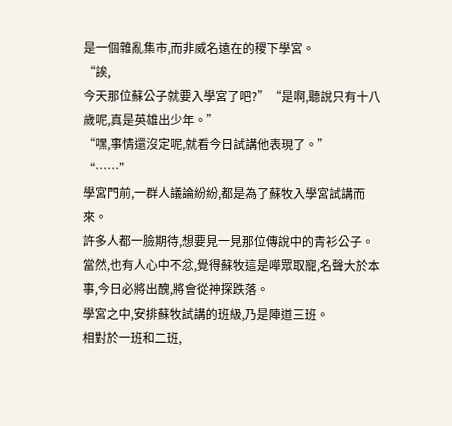是一個雜亂集市,而非威名遠在的稷下學宮。
“誒,
今天那位蘇公子就要入學宮了吧?”“是啊,聽說只有十八歲呢,真是英雄出少年。”
“嘿,事情還沒定呢,就看今日試講他表現了。”
“……”
學宮門前,一群人議論紛紛,都是為了蘇牧入學宮試講而來。
許多人都一臉期待,想要見一見那位傳說中的青衫公子。
當然,也有人心中不忿,覺得蘇牧這是嘩眾取寵,名聲大於本事,今日必將出醜,將會從神探跌落。
學宮之中,安排蘇牧試講的班級,乃是陣道三班。
相對於一班和二班,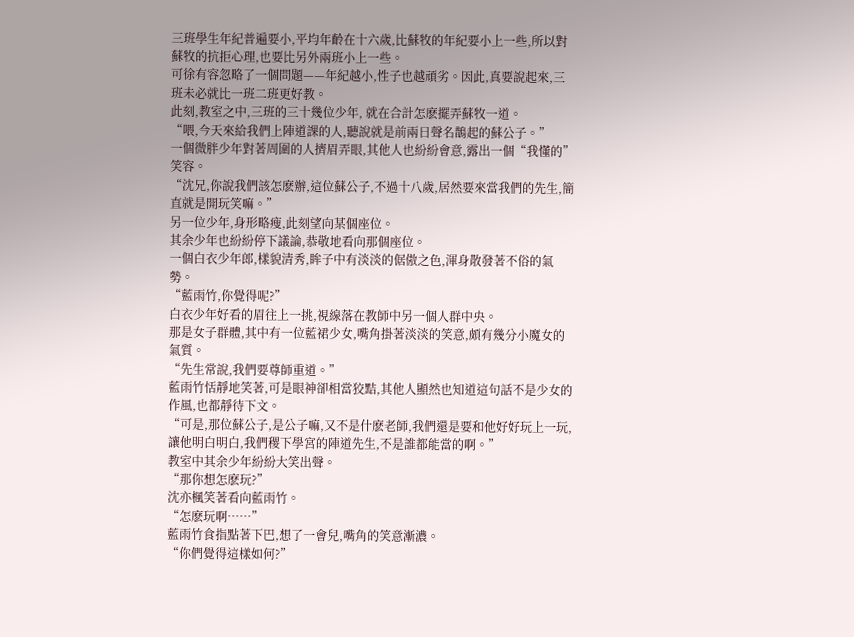三班學生年紀普遍要小,平均年齡在十六歲,比蘇牧的年紀要小上一些,所以對蘇牧的抗拒心理,也要比另外兩班小上一些。
可徐有容忽略了一個問題——年紀越小,性子也越頑劣。因此,真要說起來,三班未必就比一班二班更好教。
此刻,教室之中,三班的三十幾位少年, 就在合計怎麽擺弄蘇牧一道。
“喂,今天來給我們上陣道課的人,聽說就是前兩日聲名鵲起的蘇公子。”
一個微胖少年對著周圍的人擠眉弄眼,其他人也紛紛會意,露出一個“我懂的”笑容。
“沈兄,你說我們該怎麽辦,這位蘇公子,不過十八歲,居然要來當我們的先生,簡直就是開玩笑嘛。”
另一位少年,身形略瘦,此刻望向某個座位。
其余少年也紛紛停下議論,恭敬地看向那個座位。
一個白衣少年郎,樣貌清秀,眸子中有淡淡的倨傲之色,渾身散發著不俗的氣勢。
“藍雨竹,你覺得呢?”
白衣少年好看的眉往上一挑,視線落在教師中另一個人群中央。
那是女子群體,其中有一位藍裙少女,嘴角掛著淡淡的笑意,頗有幾分小魔女的氣質。
“先生常說,我們要尊師重道。”
藍雨竹恬靜地笑著,可是眼神卻相當狡黠,其他人顯然也知道這句話不是少女的作風,也都靜待下文。
“可是,那位蘇公子,是公子嘛,又不是什麽老師,我們還是要和他好好玩上一玩,讓他明白明白,我們稷下學宮的陣道先生,不是誰都能當的啊。”
教室中其余少年紛紛大笑出聲。
“那你想怎麽玩?”
沈亦楓笑著看向藍雨竹。
“怎麽玩啊……”
藍雨竹食指點著下巴,想了一會兒,嘴角的笑意漸濃。
“你們覺得這樣如何?”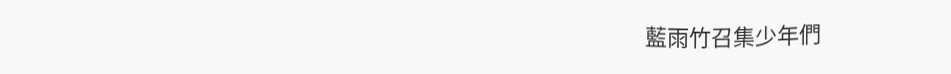藍雨竹召集少年們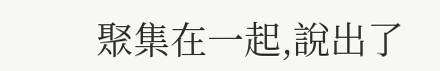聚集在一起,說出了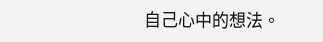自己心中的想法。